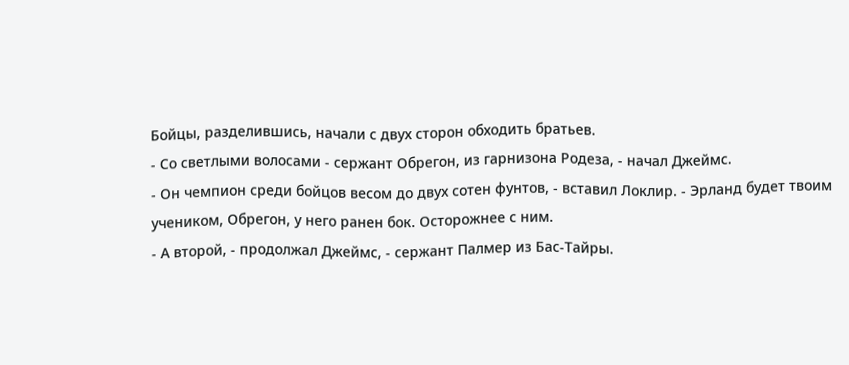Бойцы, разделившись, начали с двух сторон обходить братьев.
- Со светлыми волосами - сержант Обрегон, из гарнизона Родеза, - начал Джеймс.
- Он чемпион среди бойцов весом до двух сотен фунтов, - вставил Локлир. - Эрланд будет твоим учеником, Обрегон, у него ранен бок. Осторожнее с ним.
- А второй, - продолжал Джеймс, - сержант Палмер из Бас-Тайры.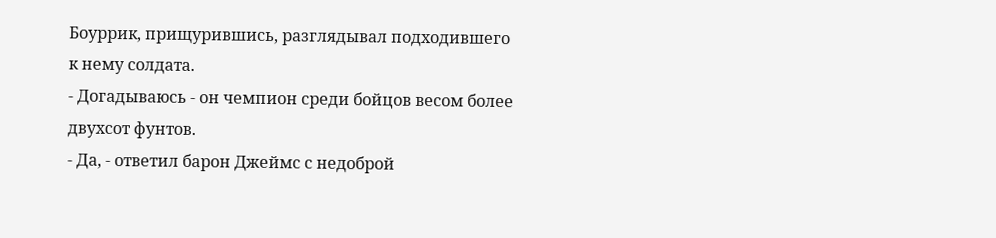Боуррик, прищурившись, разглядывал подходившего к нему солдата.
- Догадываюсь - он чемпион среди бойцов весом более двухсот фунтов.
- Да, - ответил барон Джеймс с недоброй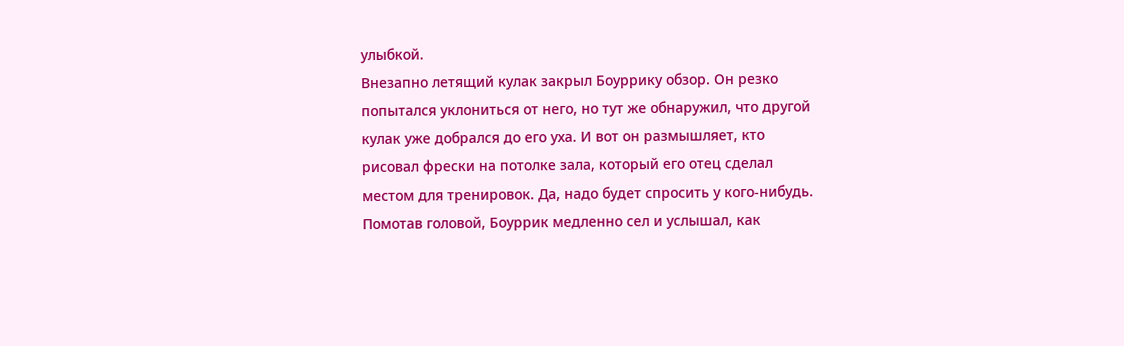улыбкой.
Внезапно летящий кулак закрыл Боуррику обзор. Он резко попытался уклониться от него, но тут же обнаружил, что другой кулак уже добрался до его уха. И вот он размышляет, кто рисовал фрески на потолке зала, который его отец сделал местом для тренировок. Да, надо будет спросить у кого-нибудь.
Помотав головой, Боуррик медленно сел и услышал, как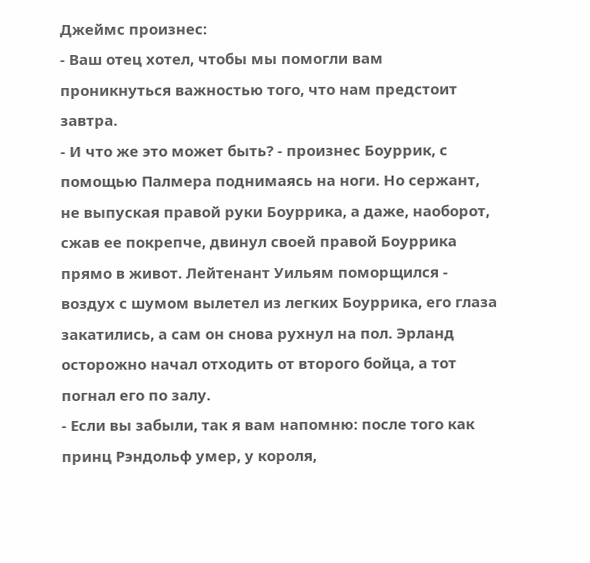Джеймс произнес:
- Ваш отец хотел, чтобы мы помогли вам проникнуться важностью того, что нам предстоит завтра.
- И что же это может быть? - произнес Боуррик, с помощью Палмера поднимаясь на ноги. Но сержант, не выпуская правой руки Боуррика, а даже, наоборот, сжав ее покрепче, двинул своей правой Боуррика прямо в живот. Лейтенант Уильям поморщился - воздух с шумом вылетел из легких Боуррика, его глаза закатились, а сам он снова рухнул на пол. Эрланд осторожно начал отходить от второго бойца, а тот погнал его по залу.
- Если вы забыли, так я вам напомню: после того как принц Рэндольф умер, у короля,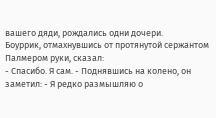вашего дяди, рождались одни дочери.
Боуррик, отмахнувшись от протянутой сержантом Палмером руки, сказал:
- Спасибо. Я сам. - Поднявшись на колено, он заметил: - Я редко размышляю о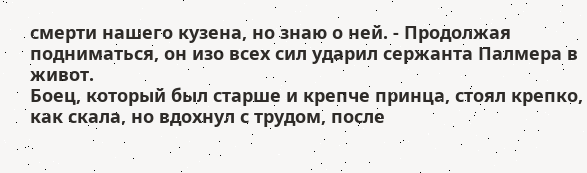смерти нашего кузена, но знаю о ней. - Продолжая подниматься, он изо всех сил ударил сержанта Палмера в живот.
Боец, который был старше и крепче принца, стоял крепко, как скала, но вдохнул с трудом, после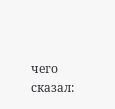чего сказал: